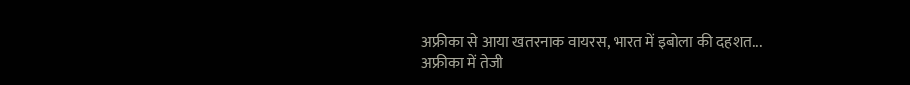अफ्रीका से आया खतरनाक वायरस, भारत में इबोला की दहशत...
अफ्रीका में तेजी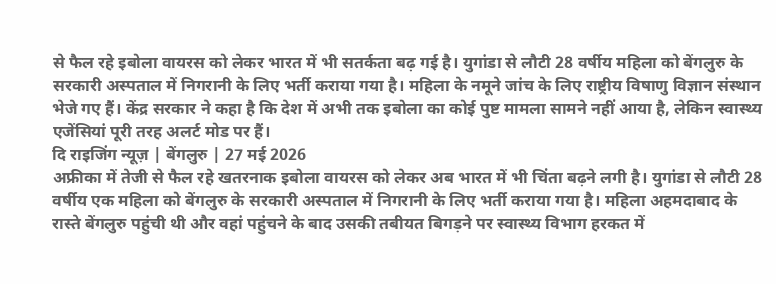से फैल रहे इबोला वायरस को लेकर भारत में भी सतर्कता बढ़ गई है। युगांडा से लौटी 28 वर्षीय महिला को बेंगलुरु के सरकारी अस्पताल में निगरानी के लिए भर्ती कराया गया है। महिला के नमूने जांच के लिए राष्ट्रीय विषाणु विज्ञान संस्थान भेजे गए हैं। केंद्र सरकार ने कहा है कि देश में अभी तक इबोला का कोई पुष्ट मामला सामने नहीं आया है, लेकिन स्वास्थ्य एजेंसियां पूरी तरह अलर्ट मोड पर हैं।
दि राइजिंग न्यूज़ | बेंगलुरु | 27 मई 2026
अफ्रीका में तेजी से फैल रहे खतरनाक इबोला वायरस को लेकर अब भारत में भी चिंता बढ़ने लगी है। युगांडा से लौटी 28 वर्षीय एक महिला को बेंगलुरु के सरकारी अस्पताल में निगरानी के लिए भर्ती कराया गया है। महिला अहमदाबाद के रास्ते बेंगलुरु पहुंची थी और वहां पहुंचने के बाद उसकी तबीयत बिगड़ने पर स्वास्थ्य विभाग हरकत में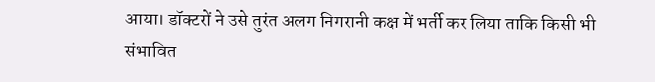आया। डॉक्टरों ने उसे तुरंत अलग निगरानी कक्ष में भर्ती कर लिया ताकि किसी भी संभावित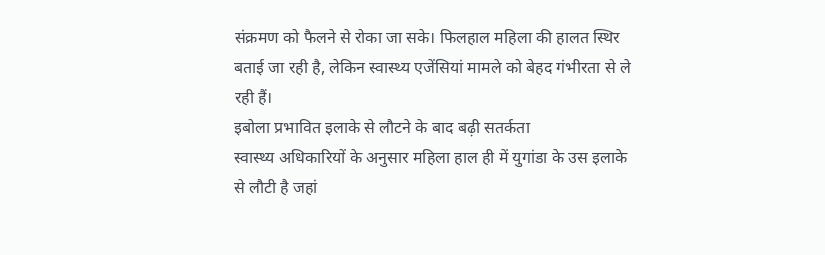संक्रमण को फैलने से रोका जा सके। फिलहाल महिला की हालत स्थिर बताई जा रही है, लेकिन स्वास्थ्य एजेंसियां मामले को बेहद गंभीरता से ले रही हैं।
इबोला प्रभावित इलाके से लौटने के बाद बढ़ी सतर्कता
स्वास्थ्य अधिकारियों के अनुसार महिला हाल ही में युगांडा के उस इलाके से लौटी है जहां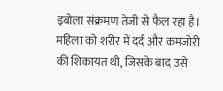इबोला संक्रमण तेजी से फैल रहा है। महिला को शरीर में दर्द और कमजोरी की शिकायत थी, जिसके बाद उसे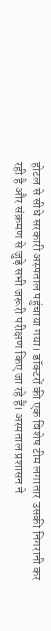होटल से सीधे सरकारी अस्पताल पहुंचाया गया। डॉक्टरों की एक विशेष टीम लगातार उसकी निगरानी कर रही है और संक्रमण से जुड़े सभी जरूरी परीक्षण किए जा रहे हैं। अस्पताल प्रशासन ने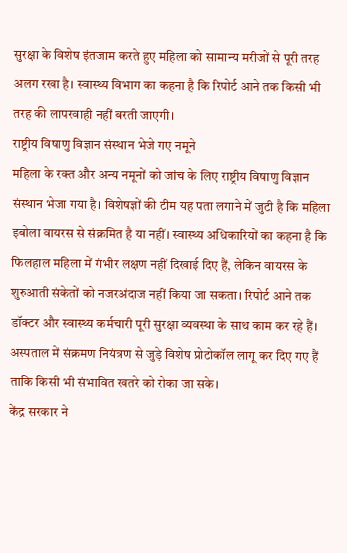सुरक्षा के विशेष इंतजाम करते हुए महिला को सामान्य मरीजों से पूरी तरह अलग रखा है। स्वास्थ्य विभाग का कहना है कि रिपोर्ट आने तक किसी भी तरह की लापरवाही नहीं बरती जाएगी।
राष्ट्रीय विषाणु विज्ञान संस्थान भेजे गए नमूने
महिला के रक्त और अन्य नमूनों को जांच के लिए राष्ट्रीय विषाणु विज्ञान संस्थान भेजा गया है। विशेषज्ञों की टीम यह पता लगाने में जुटी है कि महिला इबोला वायरस से संक्रमित है या नहीं। स्वास्थ्य अधिकारियों का कहना है कि फिलहाल महिला में गंभीर लक्षण नहीं दिखाई दिए हैं, लेकिन वायरस के शुरुआती संकेतों को नजरअंदाज नहीं किया जा सकता। रिपोर्ट आने तक डॉक्टर और स्वास्थ्य कर्मचारी पूरी सुरक्षा व्यवस्था के साथ काम कर रहे हैं। अस्पताल में संक्रमण नियंत्रण से जुड़े विशेष प्रोटोकॉल लागू कर दिए गए हैं ताकि किसी भी संभावित खतरे को रोका जा सके।
केंद्र सरकार ने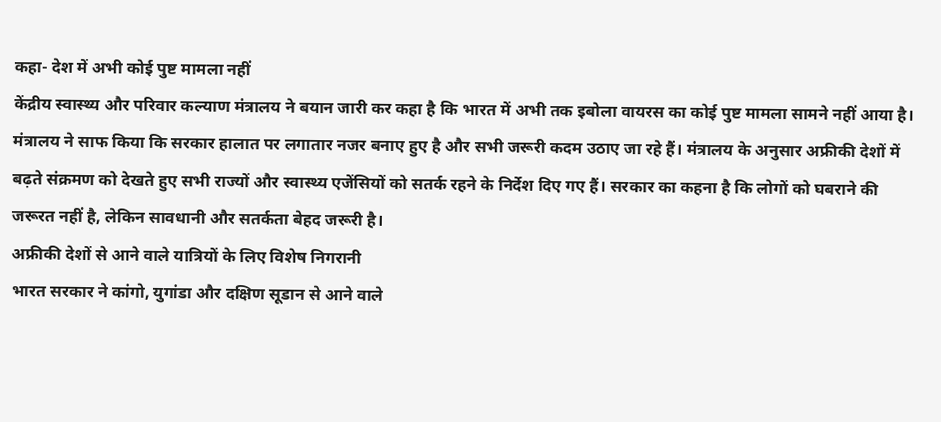कहा- देश में अभी कोई पुष्ट मामला नहीं
केंद्रीय स्वास्थ्य और परिवार कल्याण मंत्रालय ने बयान जारी कर कहा है कि भारत में अभी तक इबोला वायरस का कोई पुष्ट मामला सामने नहीं आया है। मंत्रालय ने साफ किया कि सरकार हालात पर लगातार नजर बनाए हुए है और सभी जरूरी कदम उठाए जा रहे हैं। मंत्रालय के अनुसार अफ्रीकी देशों में बढ़ते संक्रमण को देखते हुए सभी राज्यों और स्वास्थ्य एजेंसियों को सतर्क रहने के निर्देश दिए गए हैं। सरकार का कहना है कि लोगों को घबराने की जरूरत नहीं है, लेकिन सावधानी और सतर्कता बेहद जरूरी है।
अफ्रीकी देशों से आने वाले यात्रियों के लिए विशेष निगरानी
भारत सरकार ने कांगो, युगांडा और दक्षिण सूडान से आने वाले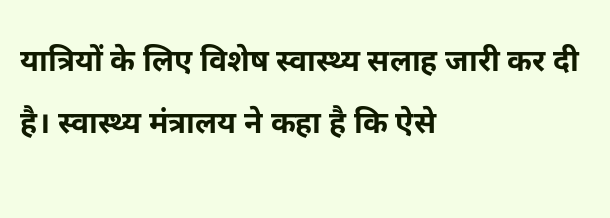यात्रियों के लिए विशेष स्वास्थ्य सलाह जारी कर दी है। स्वास्थ्य मंत्रालय ने कहा है कि ऐसे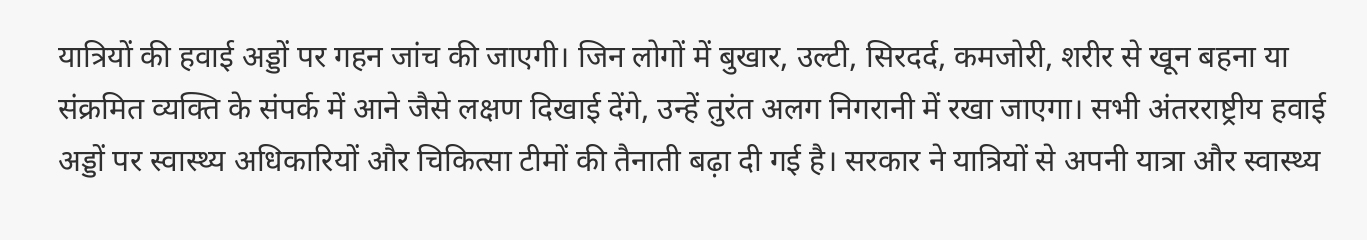यात्रियों की हवाई अड्डों पर गहन जांच की जाएगी। जिन लोगों में बुखार, उल्टी, सिरदर्द, कमजोरी, शरीर से खून बहना या संक्रमित व्यक्ति के संपर्क में आने जैसे लक्षण दिखाई देंगे, उन्हें तुरंत अलग निगरानी में रखा जाएगा। सभी अंतरराष्ट्रीय हवाई अड्डों पर स्वास्थ्य अधिकारियों और चिकित्सा टीमों की तैनाती बढ़ा दी गई है। सरकार ने यात्रियों से अपनी यात्रा और स्वास्थ्य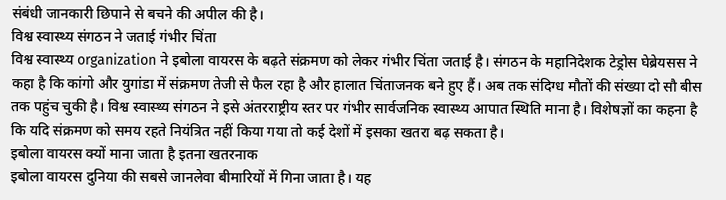संबंधी जानकारी छिपाने से बचने की अपील की है।
विश्व स्वास्थ्य संगठन ने जताई गंभीर चिंता
विश्व स्वास्थ्य organization ने इबोला वायरस के बढ़ते संक्रमण को लेकर गंभीर चिंता जताई है। संगठन के महानिदेशक टेड्रोस घेब्रेयसस ने कहा है कि कांगो और युगांडा में संक्रमण तेजी से फैल रहा है और हालात चिंताजनक बने हुए हैं। अब तक संदिग्ध मौतों की संख्या दो सौ बीस तक पहुंच चुकी है। विश्व स्वास्थ्य संगठन ने इसे अंतरराष्ट्रीय स्तर पर गंभीर सार्वजनिक स्वास्थ्य आपात स्थिति माना है। विशेषज्ञों का कहना है कि यदि संक्रमण को समय रहते नियंत्रित नहीं किया गया तो कई देशों में इसका खतरा बढ़ सकता है।
इबोला वायरस क्यों माना जाता है इतना खतरनाक
इबोला वायरस दुनिया की सबसे जानलेवा बीमारियों में गिना जाता है। यह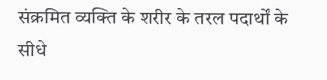संक्रमित व्यक्ति के शरीर के तरल पदार्थों के सीधे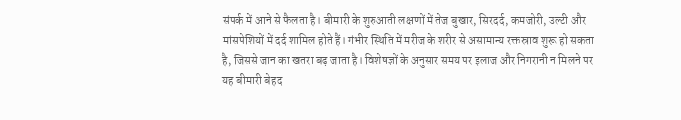संपर्क में आने से फैलता है। बीमारी के शुरुआती लक्षणों में तेज बुखार, सिरदर्द, कमजोरी, उल्टी और मांसपेशियों में दर्द शामिल होते हैं। गंभीर स्थिति में मरीज के शरीर से असामान्य रक्तस्राव शुरू हो सकता है, जिससे जान का खतरा बढ़ जाता है। विशेषज्ञों के अनुसार समय पर इलाज और निगरानी न मिलने पर यह बीमारी बेहद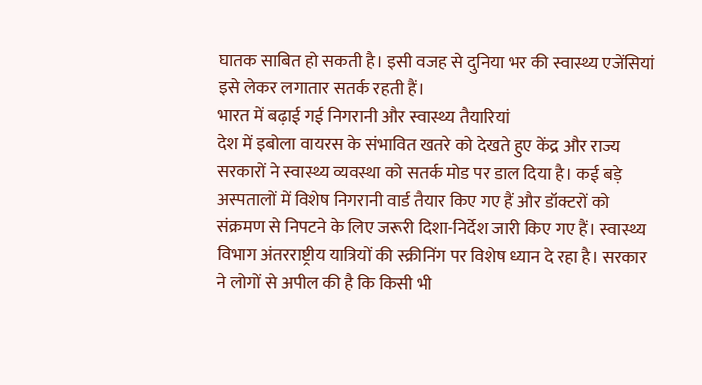घातक साबित हो सकती है। इसी वजह से दुनिया भर की स्वास्थ्य एजेंसियां इसे लेकर लगातार सतर्क रहती हैं।
भारत में बढ़ाई गई निगरानी और स्वास्थ्य तैयारियां
देश में इबोला वायरस के संभावित खतरे को देखते हुए केंद्र और राज्य सरकारों ने स्वास्थ्य व्यवस्था को सतर्क मोड पर डाल दिया है। कई बड़े अस्पतालों में विशेष निगरानी वार्ड तैयार किए गए हैं और डॉक्टरों को संक्रमण से निपटने के लिए जरूरी दिशा-निर्देश जारी किए गए हैं। स्वास्थ्य विभाग अंतरराष्ट्रीय यात्रियों की स्क्रीनिंग पर विशेष ध्यान दे रहा है। सरकार ने लोगों से अपील की है कि किसी भी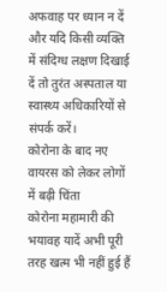अफवाह पर ध्यान न दें और यदि किसी व्यक्ति में संदिग्ध लक्षण दिखाई दें तो तुरंत अस्पताल या स्वास्थ्य अधिकारियों से संपर्क करें।
कोरोना के बाद नए वायरस को लेकर लोगों में बढ़ी चिंता
कोरोना महामारी की भयावह यादें अभी पूरी तरह खत्म भी नहीं हुई हैं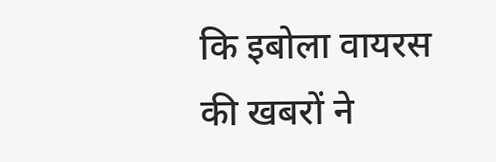कि इबोला वायरस की खबरों ने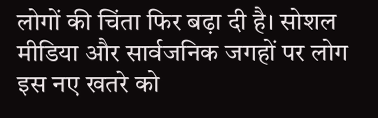लोगों की चिंता फिर बढ़ा दी है। सोशल मीडिया और सार्वजनिक जगहों पर लोग इस नए खतरे को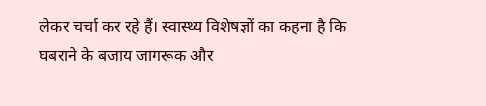लेकर चर्चा कर रहे हैं। स्वास्थ्य विशेषज्ञों का कहना है कि घबराने के बजाय जागरूक और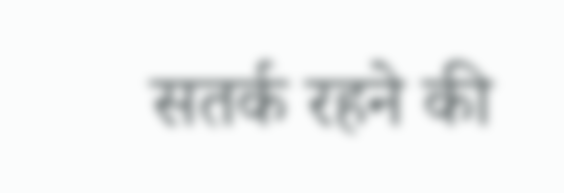सतर्क रहने की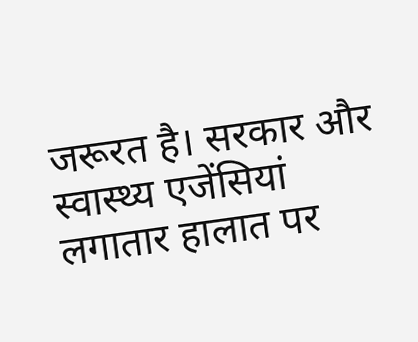जरूरत है। सरकार और स्वास्थ्य एजेंसियां लगातार हालात पर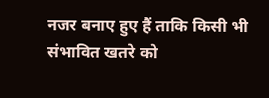नजर बनाए हुए हैं ताकि किसी भी संभावित खतरे को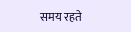समय रहते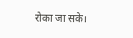रोका जा सके।